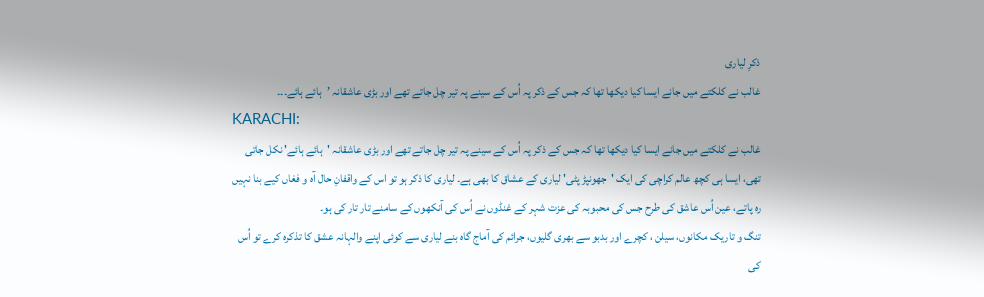ذکرِ لیاری
غالب نے کلکتے میں جانے ایسا کیا دیکھا تھا کہ جس کے ذکر پہ اُس کے سینے پہ تیر چل جاتے تھے اور بڑی عاشقانہ ’ہائے ہائے۔۔۔
KARACHI:
غالب نے کلکتے میں جانے ایسا کیا دیکھا تھا کہ جس کے ذکر پہ اُس کے سینے پہ تیر چل جاتے تھے اور بڑی عاشقانہ 'ہائے ہائے' نکل جاتی تھی، ایسا ہی کچھ عالم کراچی کی ایک 'جھونپڑ پٹی' لیاری کے عشاق کا بھی ہے۔ لیاری کا ذکر ہو تو اس کے واقفانِ حال آہ و فغاں کیے بنا نہیں رہ پاتے، عین اُس عاشق کی طرح جس کی محبوبہ کی عزت شہر کے غنڈوں نے اُس کی آنکھوں کے سامنے تار تار کی ہو۔
تنگ و تاریک مکانوں، سیلن ، کچرے اور بدبو سے بھری گلیوں، جرائم کی آماج گاہ بنے لیاری سے کوئی اپنے والہانہ عشق کا تذکرہ کرے تو اُس کی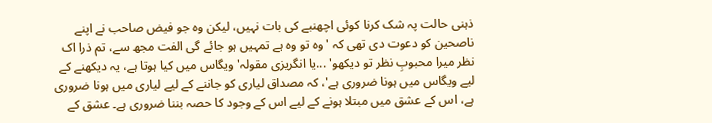ذہنی حالت پہ شک کرنا کوئی اچھنبے کی بات نہیں، لیکن وہ جو فیض صاحب نے اپنے ناصحین کو دعوت دی تھی کہ 'وہ تو وہ ہے تمہیں ہو جائے گی الفت مجھ سے، تم ذرا اک نظر میرا محبوبِ نظر تو دیکھو' ...یا انگریزی مقولہ'ویگاس میں کیا ہوتا ہے، یہ دیکھنے کے لیے ویگاس میں ہونا ضروری ہے'، کہ مصداق لیاری کو جاننے کے لیے لیاری میں ہونا ضروری ہے، اس کے عشق میں مبتلا ہونے کے لیے اس کے وجود کا حصہ بننا ضروری ہے۔ عشق کے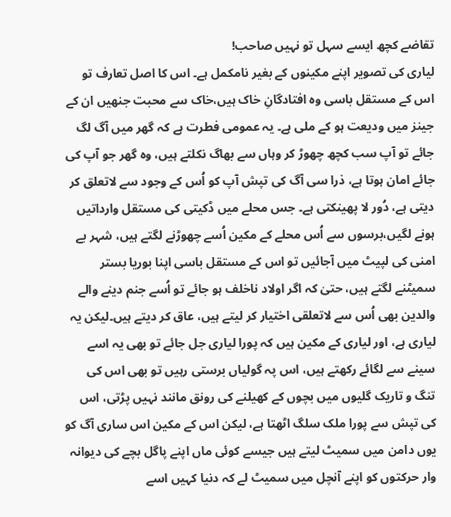تقاضے کچھ ایسے سہل تو نہیں صاحب!
لیاری کی تصویر اپنے مکینوں کے بغیر نامکمل ہے۔ اس کا اصل تعارف تو اس کے مستقل باسی وہ افتادگانِ خاک ہیں،خاک سے محبت جنھیں ان کے جینز میں ودیعت ہو کے ملی ہے۔ یہ عمومی فطرت ہے کہ گھر میں آگ لگ جائے تو آپ سب کچھ چھوڑ کر وہاں سے بھاگ نکلتے ہیں، وہ گھر جو آپ کی جائے امان ہوتا ہے، ذرا سی آگ کی تپش آپ کو اُس کے وجود سے لاتعلق کر دیتی ہے، دُور لا پھینکتی ہے۔ جس محلے میں ڈکیتی کی مستقل وارداتیں ہونے لگیں،برسوں سے اُس محلے کے مکین اُسے چھوڑنے لگتے ہیں، شہر بے امنی کی لپیٹ میں آجائیں تو اس کے مستقل باسی اپنا بوریا بستر سمیٹنے لگتے ہیں، حتیٰ کہ اگر اولاد ناخلف ہو جائے تو اُسے جنم دینے والے والدین بھی اُس سے لاتعلقی اختیار کر لیتے ہیں، عاق کر دیتے ہیں۔لیکن یہ لیاری ہے، اور لیاری کے مکین ہیں کہ پورا لیاری جل جائے تو بھی یہ اسے سینے سے لگائے رکھتے ہیں، اس پہ گولیاں برستی رہیں تو بھی اس کی تنگ و تاریک گلیوں میں بچوں کے کھیلنے کی رونق مانند نہیں پڑتی، اس کی تپش سے پورا ملک سلگ اٹھتا ہے، لیکن اس کے مکین اس ساری آگ کو یوں دامن میں سمیٹ لیتے ہیں جیسے کوئی ماں اپنے پاگل بچے کی دیوانہ وار حرکتوں کو اپنے آنچل میں سمیٹ لے کہ دنیا کہیں اسے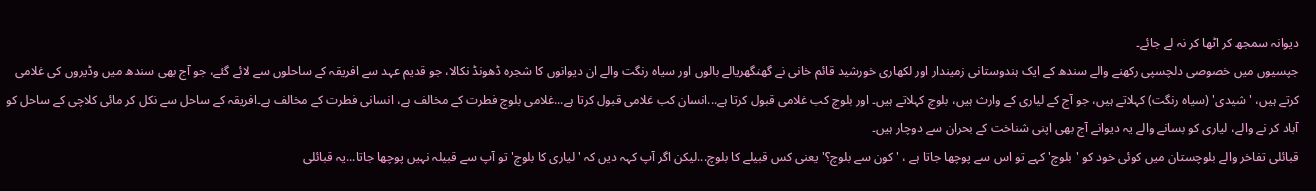دیوانہ سمجھ کر اٹھا کر نہ لے جائے۔
جپسیوں میں خصوصی دلچسپی رکھنے والے سندھ کے ایک ہندوستانی زمیندار اور لکھاری خورشید قائم خانی نے گھنگھریالے بالوں اور سیاہ رنگت والے ان دیوانوں کا شجرہ ڈھونڈ نکالا، جو قدیم عہد سے افریقہ کے ساحلوں سے لائے گئے، جو آج بھی سندھ میں وڈیروں کی غلامی کرتے ہیں، 'شیدی' (سیاہ رنگت) کہلاتے ہیں، جو آج کے لیاری کے وارث ہیں، بلوچ کہلاتے ہیں۔ اور بلوچ کب غلامی قبول کرتا ہے...انسان کب غلامی قبول کرتا ہے...غلامی بلوچ فطرت کے مخالف ہے، انسانی فطرت کے مخالف ہے۔افریقہ کے ساحل سے نکل کر مائی کلاچی کے ساحل کو آباد کر نے والے، لیاری کو بسانے والے یہ دیوانے آج بھی اپنی شناخت کے بحران سے دوچار ہیں۔
قبائلی تفاخر والے بلوچستان میں کوئی خود کو 'بلوچ' کہے تو اس سے پوچھا جاتا ہے ، 'کون سے بلوچ؟' یعنی کس قبیلے کا بلوچ...لیکن اگر آپ کہہ دیں کہ 'لیاری کا بلوچ' تو آپ سے قبیلہ نہیں پوچھا جاتا...یہ قبائلی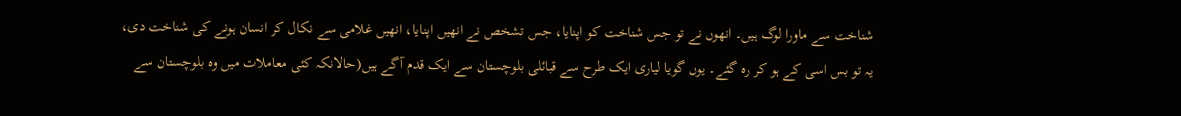شناخت سے ماورا لوگ ہیں۔ انھوں نے تو جس شناخت کو اپنایا، جس تشخص نے انھیں اپنایا، انھیں غلامی سے نکال کر انسان ہونے کی شناخت دی، یہ تو بس اسی کے ہو کر رہ گئے۔ یوں گویا لیاری ایک طرح سے قبائلی بلوچستان سے ایک قدم آگے ہیں(حالانکہ کئی معاملات میں وہ بلوچستان سے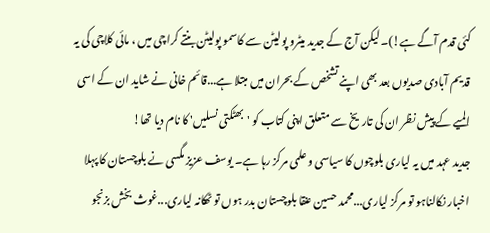کئی قدم آگے ہے!)۔لیکن آج کے جدید میٹرو پولیٹن سے کاسمو پولیٹن بنتے کراچی میں ، مائی کلاچی کی یہ قدیم آبادی صدیوں بعد بھی اپنے تشخص کے بحران میں مبتلا ہے...قائم خانی نے شاید ان کے اسی المیے کے پیش نظر ان کی تاریخ سے متعلق اپنی کتاب کو 'بھٹکتی نسلیں' کا نام دیا تھا!
جدید عہد میں یہ لیاری بلوچوں کا سیاسی و علمی مرکز رہا ہے۔ یوسف عزیز مگسی نے بلوچستان کا پہلا اخبار نکالناہو تو مرکز لیاری...محمد حسین عنقا بلوچستان بدر ہوں تو ٹھکانہ لیاری...غوث بخش بزنجو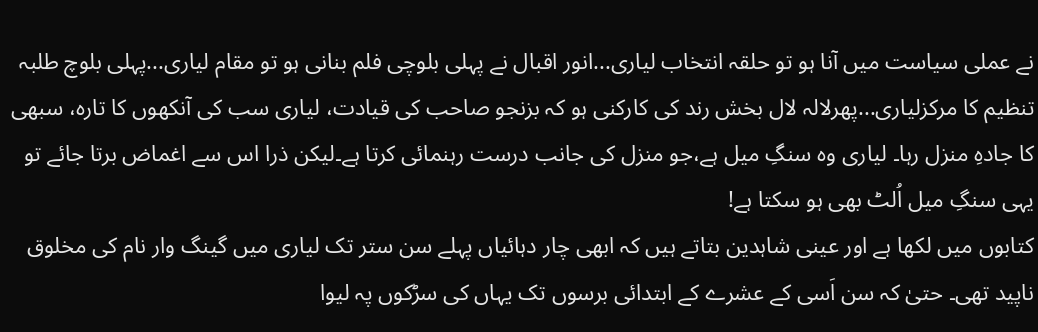نے عملی سیاست میں آنا ہو تو حلقہ انتخاب لیاری...انور اقبال نے پہلی بلوچی فلم بنانی ہو تو مقام لیاری...پہلی بلوچ طلبہ تنظیم کا مرکزلیاری...پھرلالہ لال بخش رند کی کارکنی ہو کہ بزنجو صاحب کی قیادت، لیاری سب کی آنکھوں کا تارہ، سبھی کا جادہِ منزل رہا۔ لیاری وہ سنگِ میل ہے،جو منزل کی جانب درست رہنمائی کرتا ہے۔لیکن ذرا اس سے اغماض برتا جائے تو یہی سنگِ میل اُلٹ بھی ہو سکتا ہے!
کتابوں میں لکھا ہے اور عینی شاہدین بتاتے ہیں کہ ابھی چار دہائیاں پہلے سن ستر تک لیاری میں گینگ وار نام کی مخلوق ناپید تھی۔ حتیٰ کہ سن اَسی کے عشرے کے ابتدائی برسوں تک یہاں کی سڑکوں پہ لیوا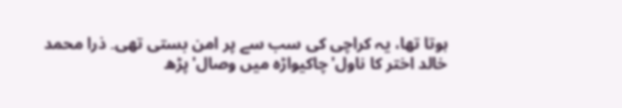ہوتا تھا، یہ کراچی کی سب سے پر امن بستی تھی۔ ذرا محمد خالد اختر کا ناول'چاکیواڑہ میں وصال'پڑھ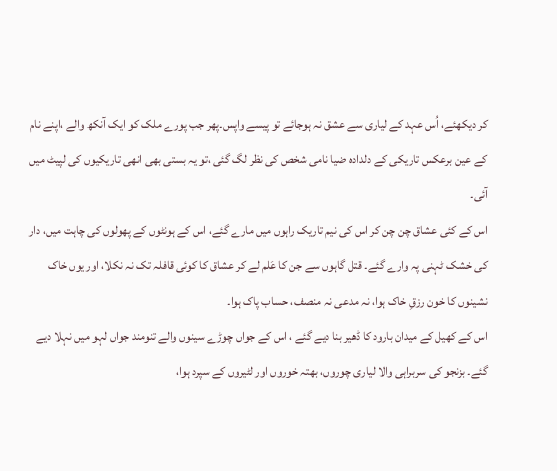کر دیکھئے، اُس عہد کے لیاری سے عشق نہ ہوجائے تو پیسے واپس۔پھر جب پورے ملک کو ایک آنکھ والے ،اپنے نام کے عین برعکس تاریکی کے دلدادہ ضیا نامی شخص کی نظر لگ گئی ،تو یہ بستی بھی انھی تاریکیوں کی لپیٹ میں آئی۔
اس کے کئی عشاق چن چن کر اس کی نیم تاریک راہوں میں مارے گئے، اس کے ہونٹوں کے پھولوں کی چاہت میں، دار کی خشک ٹہنی پہ وارے گئے۔ قتل گاہوں سے جن کا عَلم لے کر عشاق کا کوئی قافلہ تک نہ نکلا، اور یوں خاک نشینوں کا خون رزقِ خاک ہوا، نہ مدعی نہ منصف، حساب پاک ہوا۔
اس کے کھیل کے میدان بارود کا ڈھیر بنا دیے گئے ، اس کے جواں چوڑے سینوں والے تنومند جواں لہو میں نہلا دیے گئے۔ بزنجو کی سربراہی والا لیاری چوروں، بھتہ خوروں اور لٹیروں کے سپرد ہوا،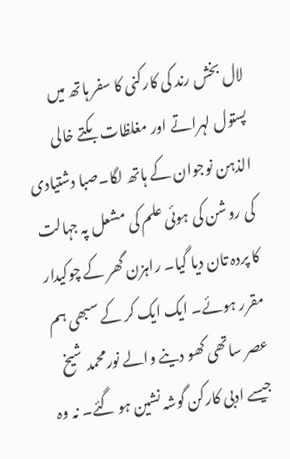لال بخش رند کی کارکنی کا سفر ہاتھ میں پستول لہراتے اور مغلظات بکتے خالی الذہن نوجوان کے ہاتھ لگا۔صبا دشتیادی کی روشن کی ہوئی علم کی مشعل پہ جہالت کا پردہ تان دیا گیا۔ راہزن گھر کے چوکیدار مقرر ہوئے۔ ایک ایک کر کے سبھی ہم عصر ساتھی کھو دینے والے نورمحمد شیخ جیسے ادبی کارکن گوشہ نشین ہو گئے۔ نہ وہ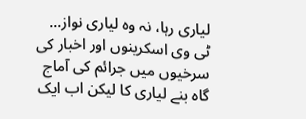لیاری رہا، نہ وہ لیاری نواز...
ٹی وی اسکرینوں اور اخبار کی سرخیوں میں جرائم کی آماج گاہ بنے لیاری کا لیکن اب ایک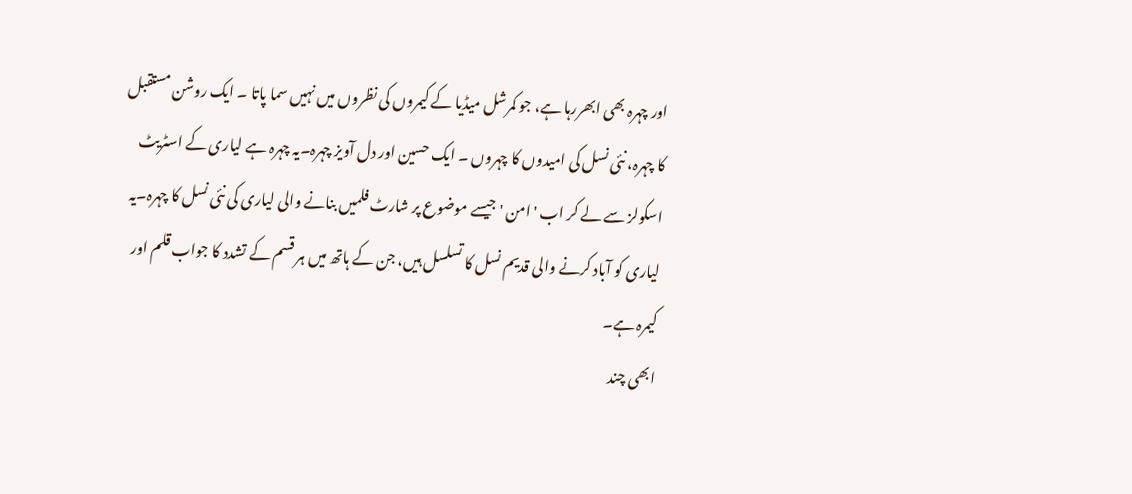اور چہرہ بھی ابھررہا ہے، جو کمرشل میڈیا کے کیمروں کی نظروں میں نہیں سما پاتا ۔ ایک روشن مستقبل کا چہرہ، نئی نسل کی امیدوں کا چہروں ۔ ایک حسین اور دل آویز چہرہ۔یہ چہرہ ہے لیاری کے اسٹریٹ اسکولز سے لے کر اب 'امن ' جیسے موضوع پر شارٹ فلمیں بنانے والی لیاری کی نئی نسل کا چہرہ۔یہ لیاری کو آباد کرنے والی قدیم نسل کا تسلسل ہیں، جن کے ہاتھ میں ہر قسم کے تشدد کا جواب قلم اور کیمرہ ہے۔
ابھی چند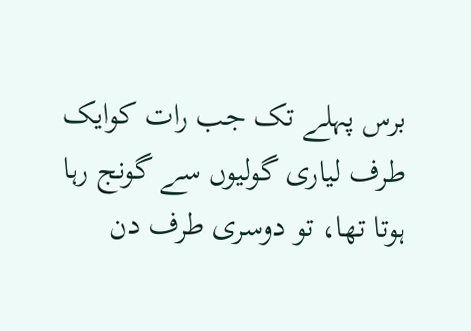برس پہلے تک جب رات کوایک طرف لیاری گولیوں سے گونج رہا ہوتا تھا، تو دوسری طرف دن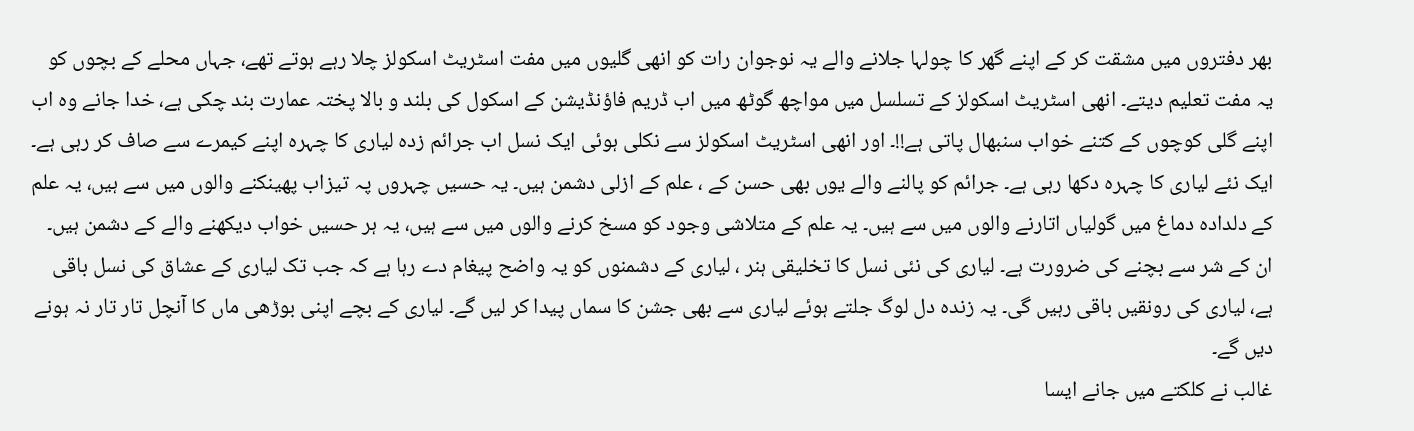بھر دفتروں میں مشقت کر کے اپنے گھر کا چولہا جلانے والے یہ نوجوان رات کو انھی گلیوں میں مفت اسٹریٹ اسکولز چلا رہے ہوتے تھے، جہاں محلے کے بچوں کو یہ مفت تعلیم دیتے۔ انھی اسٹریٹ اسکولز کے تسلسل میں مواچھ گوٹھ میں اب ڈریم فاؤنڈیشن کے اسکول کی بلند و بالا پختہ عمارت بند چکی ہے، خدا جانے وہ اب اپنے گلی کوچوں کے کتنے خواب سنبھال پاتی ہے!!۔ اور انھی اسٹریٹ اسکولز سے نکلی ہوئی ایک نسل اب جرائم زدہ لیاری کا چہرہ اپنے کیمرے سے صاف کر رہی ہے۔
ایک نئے لیاری کا چہرہ دکھا رہی ہے۔ جرائم کو پالنے والے یوں بھی حسن کے ، علم کے ازلی دشمن ہیں۔ یہ حسیں چہروں پہ تیزاب پھینکنے والوں میں سے ہیں، یہ علم کے دلدادہ دماغ میں گولیاں اتارنے والوں میں سے ہیں۔ یہ علم کے متلاشی وجود کو مسخ کرنے والوں میں سے ہیں، یہ ہر حسیں خواب دیکھنے والے کے دشمن ہیں۔ ان کے شر سے بچنے کی ضرورت ہے۔ لیاری کی نئی نسل کا تخلیقی ہنر ، لیاری کے دشمنوں کو یہ واضح پیغام دے رہا ہے کہ جب تک لیاری کے عشاق کی نسل باقی ہے، لیاری کی رونقیں باقی رہیں گی۔ یہ زندہ دل لوگ جلتے ہوئے لیاری سے بھی جشن کا سماں پیدا کر لیں گے۔ لیاری کے بچے اپنی بوڑھی ماں کا آنچل تار تار نہ ہونے دیں گے۔
غالب نے کلکتے میں جانے ایسا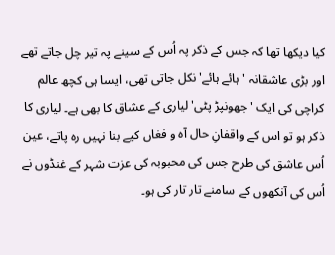کیا دیکھا تھا کہ جس کے ذکر پہ اُس کے سینے پہ تیر چل جاتے تھے اور بڑی عاشقانہ 'ہائے ہائے' نکل جاتی تھی، ایسا ہی کچھ عالم کراچی کی ایک 'جھونپڑ پٹی' لیاری کے عشاق کا بھی ہے۔ لیاری کا ذکر ہو تو اس کے واقفانِ حال آہ و فغاں کیے بنا نہیں رہ پاتے، عین اُس عاشق کی طرح جس کی محبوبہ کی عزت شہر کے غنڈوں نے اُس کی آنکھوں کے سامنے تار تار کی ہو۔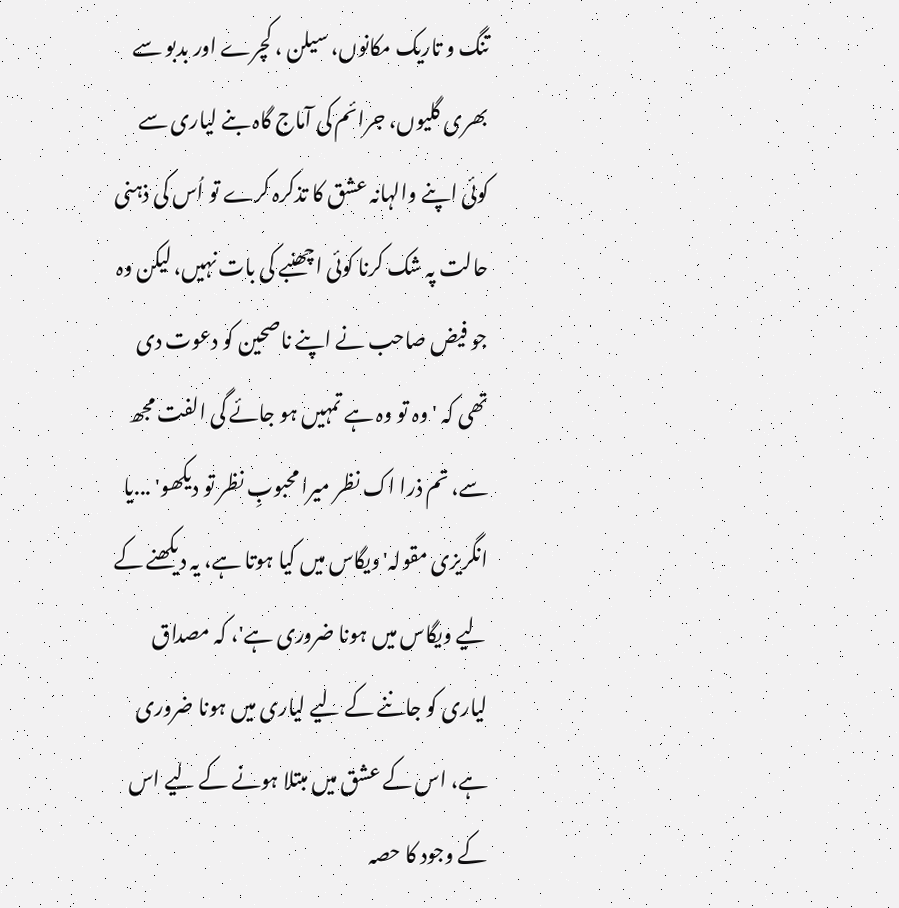تنگ و تاریک مکانوں، سیلن ، کچرے اور بدبو سے بھری گلیوں، جرائم کی آماج گاہ بنے لیاری سے کوئی اپنے والہانہ عشق کا تذکرہ کرے تو اُس کی ذہنی حالت پہ شک کرنا کوئی اچھنبے کی بات نہیں، لیکن وہ جو فیض صاحب نے اپنے ناصحین کو دعوت دی تھی کہ 'وہ تو وہ ہے تمہیں ہو جائے گی الفت مجھ سے، تم ذرا اک نظر میرا محبوبِ نظر تو دیکھو' ...یا انگریزی مقولہ'ویگاس میں کیا ہوتا ہے، یہ دیکھنے کے لیے ویگاس میں ہونا ضروری ہے'، کہ مصداق لیاری کو جاننے کے لیے لیاری میں ہونا ضروری ہے، اس کے عشق میں مبتلا ہونے کے لیے اس کے وجود کا حصہ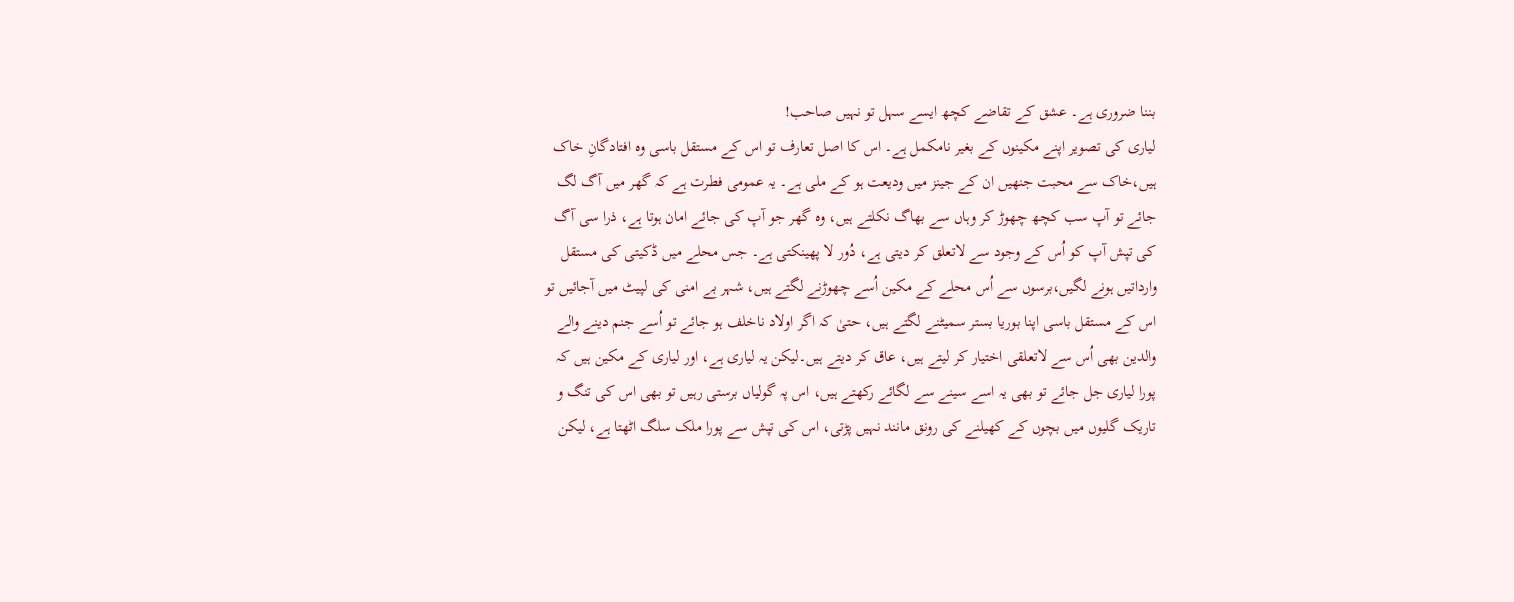بننا ضروری ہے۔ عشق کے تقاضے کچھ ایسے سہل تو نہیں صاحب!
لیاری کی تصویر اپنے مکینوں کے بغیر نامکمل ہے۔ اس کا اصل تعارف تو اس کے مستقل باسی وہ افتادگانِ خاک ہیں،خاک سے محبت جنھیں ان کے جینز میں ودیعت ہو کے ملی ہے۔ یہ عمومی فطرت ہے کہ گھر میں آگ لگ جائے تو آپ سب کچھ چھوڑ کر وہاں سے بھاگ نکلتے ہیں، وہ گھر جو آپ کی جائے امان ہوتا ہے، ذرا سی آگ کی تپش آپ کو اُس کے وجود سے لاتعلق کر دیتی ہے، دُور لا پھینکتی ہے۔ جس محلے میں ڈکیتی کی مستقل وارداتیں ہونے لگیں،برسوں سے اُس محلے کے مکین اُسے چھوڑنے لگتے ہیں، شہر بے امنی کی لپیٹ میں آجائیں تو اس کے مستقل باسی اپنا بوریا بستر سمیٹنے لگتے ہیں، حتیٰ کہ اگر اولاد ناخلف ہو جائے تو اُسے جنم دینے والے والدین بھی اُس سے لاتعلقی اختیار کر لیتے ہیں، عاق کر دیتے ہیں۔لیکن یہ لیاری ہے، اور لیاری کے مکین ہیں کہ پورا لیاری جل جائے تو بھی یہ اسے سینے سے لگائے رکھتے ہیں، اس پہ گولیاں برستی رہیں تو بھی اس کی تنگ و تاریک گلیوں میں بچوں کے کھیلنے کی رونق مانند نہیں پڑتی، اس کی تپش سے پورا ملک سلگ اٹھتا ہے، لیکن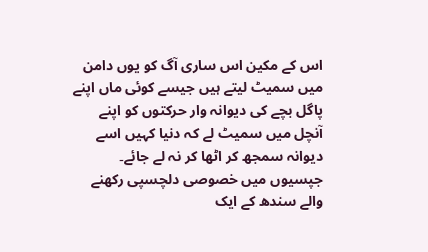اس کے مکین اس ساری آگ کو یوں دامن میں سمیٹ لیتے ہیں جیسے کوئی ماں اپنے پاگل بچے کی دیوانہ وار حرکتوں کو اپنے آنچل میں سمیٹ لے کہ دنیا کہیں اسے دیوانہ سمجھ کر اٹھا کر نہ لے جائے۔
جپسیوں میں خصوصی دلچسپی رکھنے والے سندھ کے ایک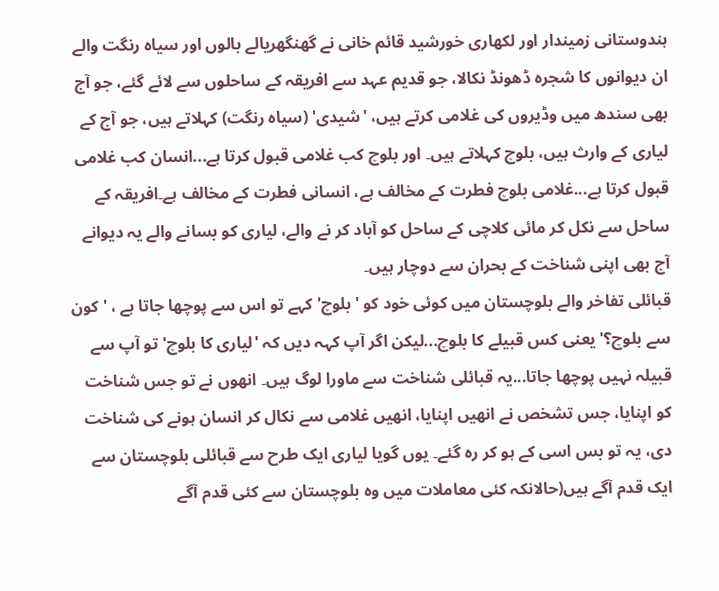ہندوستانی زمیندار اور لکھاری خورشید قائم خانی نے گھنگھریالے بالوں اور سیاہ رنگت والے ان دیوانوں کا شجرہ ڈھونڈ نکالا، جو قدیم عہد سے افریقہ کے ساحلوں سے لائے گئے، جو آج بھی سندھ میں وڈیروں کی غلامی کرتے ہیں، 'شیدی' (سیاہ رنگت) کہلاتے ہیں، جو آج کے لیاری کے وارث ہیں، بلوچ کہلاتے ہیں۔ اور بلوچ کب غلامی قبول کرتا ہے...انسان کب غلامی قبول کرتا ہے...غلامی بلوچ فطرت کے مخالف ہے، انسانی فطرت کے مخالف ہے۔افریقہ کے ساحل سے نکل کر مائی کلاچی کے ساحل کو آباد کر نے والے، لیاری کو بسانے والے یہ دیوانے آج بھی اپنی شناخت کے بحران سے دوچار ہیں۔
قبائلی تفاخر والے بلوچستان میں کوئی خود کو 'بلوچ' کہے تو اس سے پوچھا جاتا ہے ، 'کون سے بلوچ؟' یعنی کس قبیلے کا بلوچ...لیکن اگر آپ کہہ دیں کہ 'لیاری کا بلوچ' تو آپ سے قبیلہ نہیں پوچھا جاتا...یہ قبائلی شناخت سے ماورا لوگ ہیں۔ انھوں نے تو جس شناخت کو اپنایا، جس تشخص نے انھیں اپنایا، انھیں غلامی سے نکال کر انسان ہونے کی شناخت دی، یہ تو بس اسی کے ہو کر رہ گئے۔ یوں گویا لیاری ایک طرح سے قبائلی بلوچستان سے ایک قدم آگے ہیں(حالانکہ کئی معاملات میں وہ بلوچستان سے کئی قدم آگے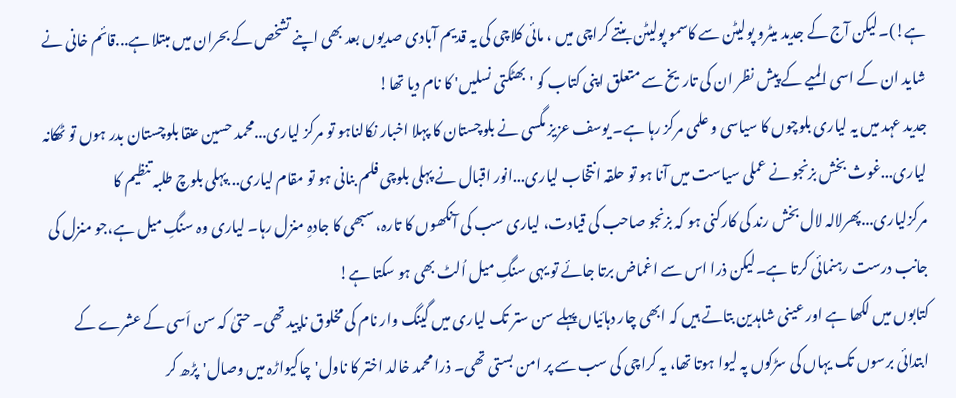ہے!)۔لیکن آج کے جدید میٹرو پولیٹن سے کاسمو پولیٹن بنتے کراچی میں ، مائی کلاچی کی یہ قدیم آبادی صدیوں بعد بھی اپنے تشخص کے بحران میں مبتلا ہے...قائم خانی نے شاید ان کے اسی المیے کے پیش نظر ان کی تاریخ سے متعلق اپنی کتاب کو 'بھٹکتی نسلیں' کا نام دیا تھا!
جدید عہد میں یہ لیاری بلوچوں کا سیاسی و علمی مرکز رہا ہے۔ یوسف عزیز مگسی نے بلوچستان کا پہلا اخبار نکالناہو تو مرکز لیاری...محمد حسین عنقا بلوچستان بدر ہوں تو ٹھکانہ لیاری...غوث بخش بزنجو نے عملی سیاست میں آنا ہو تو حلقہ انتخاب لیاری...انور اقبال نے پہلی بلوچی فلم بنانی ہو تو مقام لیاری...پہلی بلوچ طلبہ تنظیم کا مرکزلیاری...پھرلالہ لال بخش رند کی کارکنی ہو کہ بزنجو صاحب کی قیادت، لیاری سب کی آنکھوں کا تارہ، سبھی کا جادہِ منزل رہا۔ لیاری وہ سنگِ میل ہے،جو منزل کی جانب درست رہنمائی کرتا ہے۔لیکن ذرا اس سے اغماض برتا جائے تو یہی سنگِ میل اُلٹ بھی ہو سکتا ہے!
کتابوں میں لکھا ہے اور عینی شاہدین بتاتے ہیں کہ ابھی چار دہائیاں پہلے سن ستر تک لیاری میں گینگ وار نام کی مخلوق ناپید تھی۔ حتیٰ کہ سن اَسی کے عشرے کے ابتدائی برسوں تک یہاں کی سڑکوں پہ لیوا ہوتا تھا، یہ کراچی کی سب سے پر امن بستی تھی۔ ذرا محمد خالد اختر کا ناول'چاکیواڑہ میں وصال'پڑھ کر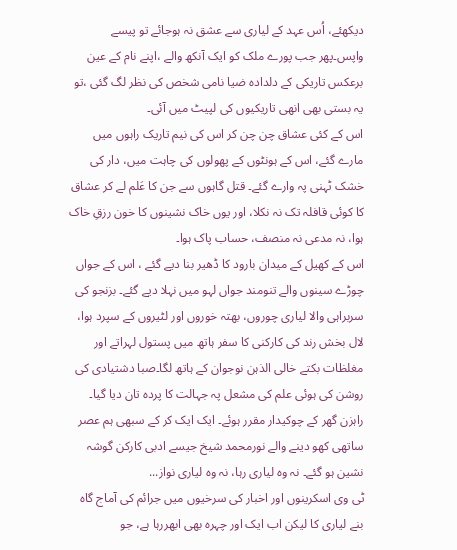دیکھئے، اُس عہد کے لیاری سے عشق نہ ہوجائے تو پیسے واپس۔پھر جب پورے ملک کو ایک آنکھ والے ،اپنے نام کے عین برعکس تاریکی کے دلدادہ ضیا نامی شخص کی نظر لگ گئی ،تو یہ بستی بھی انھی تاریکیوں کی لپیٹ میں آئی۔
اس کے کئی عشاق چن چن کر اس کی نیم تاریک راہوں میں مارے گئے، اس کے ہونٹوں کے پھولوں کی چاہت میں، دار کی خشک ٹہنی پہ وارے گئے۔ قتل گاہوں سے جن کا عَلم لے کر عشاق کا کوئی قافلہ تک نہ نکلا، اور یوں خاک نشینوں کا خون رزقِ خاک ہوا، نہ مدعی نہ منصف، حساب پاک ہوا۔
اس کے کھیل کے میدان بارود کا ڈھیر بنا دیے گئے ، اس کے جواں چوڑے سینوں والے تنومند جواں لہو میں نہلا دیے گئے۔ بزنجو کی سربراہی والا لیاری چوروں، بھتہ خوروں اور لٹیروں کے سپرد ہوا، لال بخش رند کی کارکنی کا سفر ہاتھ میں پستول لہراتے اور مغلظات بکتے خالی الذہن نوجوان کے ہاتھ لگا۔صبا دشتیادی کی روشن کی ہوئی علم کی مشعل پہ جہالت کا پردہ تان دیا گیا۔ راہزن گھر کے چوکیدار مقرر ہوئے۔ ایک ایک کر کے سبھی ہم عصر ساتھی کھو دینے والے نورمحمد شیخ جیسے ادبی کارکن گوشہ نشین ہو گئے۔ نہ وہ لیاری رہا، نہ وہ لیاری نواز...
ٹی وی اسکرینوں اور اخبار کی سرخیوں میں جرائم کی آماج گاہ بنے لیاری کا لیکن اب ایک اور چہرہ بھی ابھررہا ہے، جو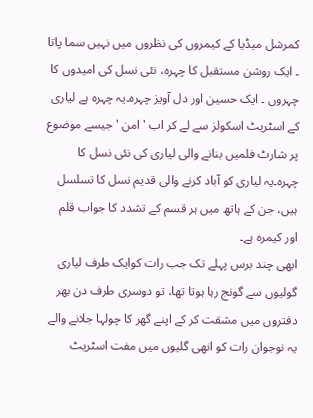کمرشل میڈیا کے کیمروں کی نظروں میں نہیں سما پاتا ۔ ایک روشن مستقبل کا چہرہ، نئی نسل کی امیدوں کا چہروں ۔ ایک حسین اور دل آویز چہرہ۔یہ چہرہ ہے لیاری کے اسٹریٹ اسکولز سے لے کر اب 'امن ' جیسے موضوع پر شارٹ فلمیں بنانے والی لیاری کی نئی نسل کا چہرہ۔یہ لیاری کو آباد کرنے والی قدیم نسل کا تسلسل ہیں، جن کے ہاتھ میں ہر قسم کے تشدد کا جواب قلم اور کیمرہ ہے۔
ابھی چند برس پہلے تک جب رات کوایک طرف لیاری گولیوں سے گونج رہا ہوتا تھا، تو دوسری طرف دن بھر دفتروں میں مشقت کر کے اپنے گھر کا چولہا جلانے والے یہ نوجوان رات کو انھی گلیوں میں مفت اسٹریٹ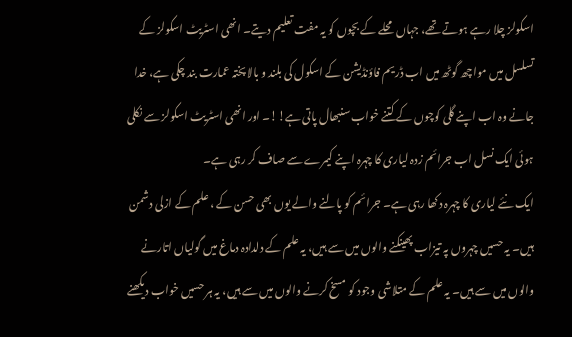اسکولز چلا رہے ہوتے تھے، جہاں محلے کے بچوں کو یہ مفت تعلیم دیتے۔ انھی اسٹریٹ اسکولز کے تسلسل میں مواچھ گوٹھ میں اب ڈریم فاؤنڈیشن کے اسکول کی بلند و بالا پختہ عمارت بند چکی ہے، خدا جانے وہ اب اپنے گلی کوچوں کے کتنے خواب سنبھال پاتی ہے!!۔ اور انھی اسٹریٹ اسکولز سے نکلی ہوئی ایک نسل اب جرائم زدہ لیاری کا چہرہ اپنے کیمرے سے صاف کر رہی ہے۔
ایک نئے لیاری کا چہرہ دکھا رہی ہے۔ جرائم کو پالنے والے یوں بھی حسن کے ، علم کے ازلی دشمن ہیں۔ یہ حسیں چہروں پہ تیزاب پھینکنے والوں میں سے ہیں، یہ علم کے دلدادہ دماغ میں گولیاں اتارنے والوں میں سے ہیں۔ یہ علم کے متلاشی وجود کو مسخ کرنے والوں میں سے ہیں، یہ ہر حسیں خواب دیکھنے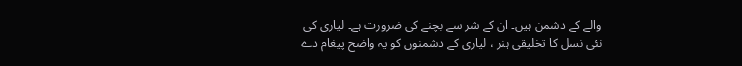والے کے دشمن ہیں۔ ان کے شر سے بچنے کی ضرورت ہے۔ لیاری کی نئی نسل کا تخلیقی ہنر ، لیاری کے دشمنوں کو یہ واضح پیغام دے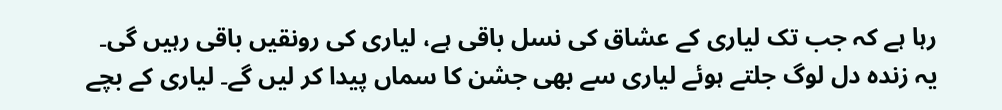رہا ہے کہ جب تک لیاری کے عشاق کی نسل باقی ہے، لیاری کی رونقیں باقی رہیں گی۔ یہ زندہ دل لوگ جلتے ہوئے لیاری سے بھی جشن کا سماں پیدا کر لیں گے۔ لیاری کے بچے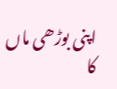اپنی بوڑھی ماں کا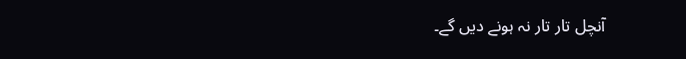آنچل تار تار نہ ہونے دیں گے۔